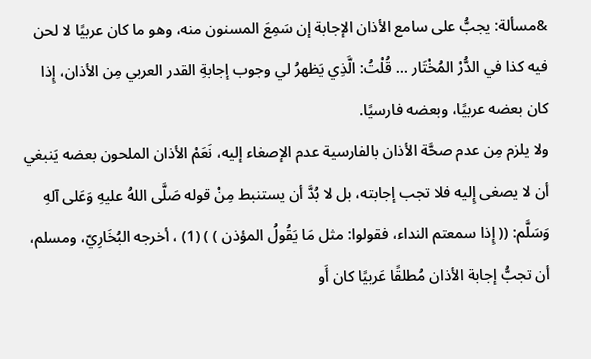&مسألة: يجبُّ على سامع الأذان الإجابة إن سَمِعَ المسنون منه، وهو ما كان عربيًا لا لحن فيه كذا في الدُّرْ المُخْتَار … قُلْتُ: الَّذِي يَظهرُ لي وجوب إجابةِ القدر العربي مِن الأذان، إِذا كان بعضه عربيًا، وبعضه فارسيًا.
ولا يلزم مِن عدم صحَّة الأذان بالفارسية عدم الإصغاء إليه، نَعَمْ الأذان الملحون بعضه يَنبغي أن لا يصغى إِليه فلا تجب إجابته، بل لا بُدَّ أن يستنبط مِنْ قوله صَلَّى اللهُ عليهِ وَعَلى آلهِ وَسَلَّم: (( إِذا سمعتم النداء، فقولوا: مثل مَا يَقُولُ المؤذن ) ) (1) ، أخرجه البُخَارِيّ، ومسلم، أن تجبُّ إجابة الأذان مُطلقًا عَربيًا كان أَو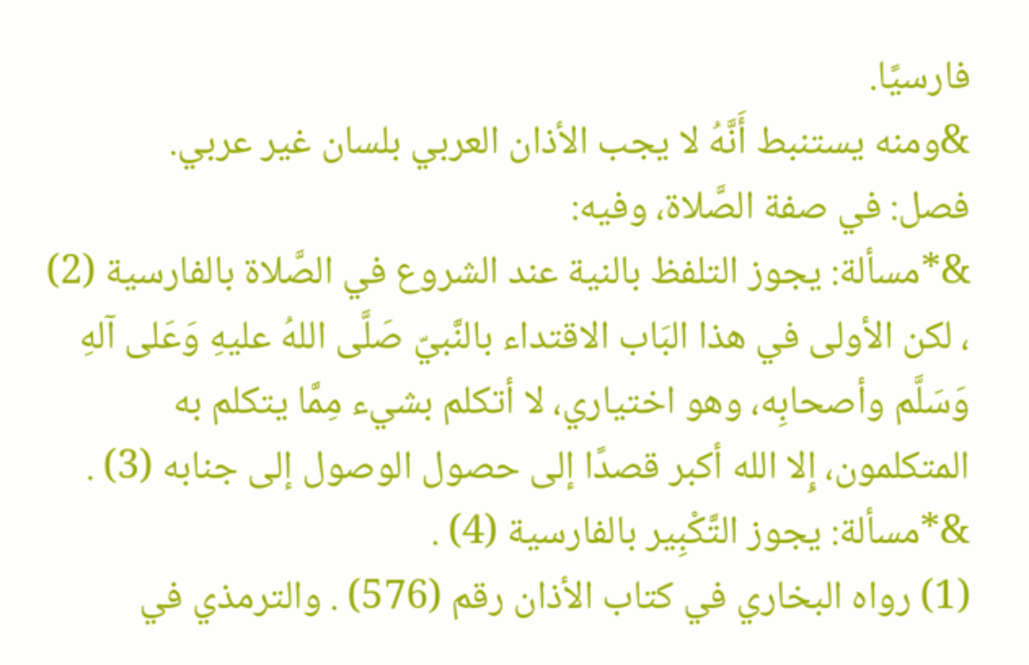فارسيًا.
&ومنه يستنبط أَنَّهُ لا يجب الأذان العربي بلسان غير عربي.
فصل: في صفة الصَّلاة، وفيه:
&*مسألة: يجوز التلفظ بالنية عند الشروع في الصَّلاة بالفارسية (2) ، لكن الأولى في هذا البَاب الاقتداء بالنَّبيّ صَلَّى اللهُ عليهِ وَعَلى آلهِ وَسَلَّم وأصحابِه، وهو اختياري، لا أتكلم بشيء مِمَّا يتكلم به المتكلمون، إِلا الله أكبر قصدًا إلى حصول الوصول إلى جنابه (3) .
&*مسألة: يجوز التَّكْبِير بالفارسية (4) .
(1) رواه البخاري في كتاب الأذان رقم (576) . والترمذي في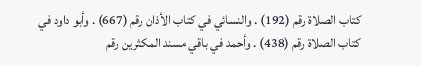كتاب الصلاة رقم (192) . والنسائي في كتاب الأذان رقم (667) . وأبو داود في كتاب الصلاة رقم (438) . وأحمد في باقي مسند المكثرين رقم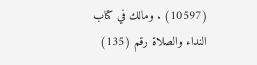(10597) . ومالك في كتاب النداء والصلاة رقم (135)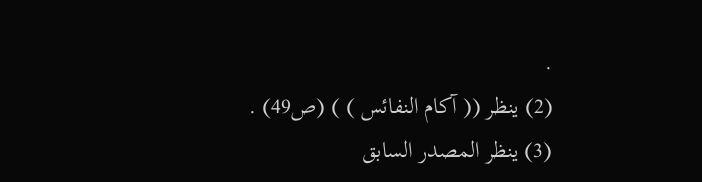.
(2) ينظر (( آكام النفائس ) ) (ص49) .
(3) ينظر المصدر السابق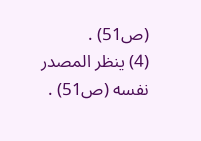(ص51) .
(4) ينظر المصدر نفسه (ص51) .